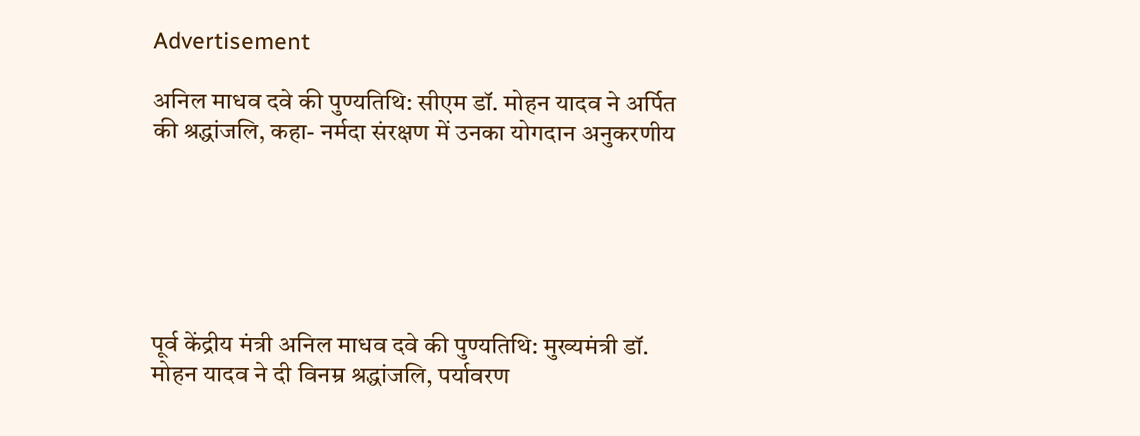Advertisement

अनिल माधव दवे की पुण्यतिथि: सीएम डॉ. मोहन यादव ने अर्पित की श्रद्धांजलि, कहा- नर्मदा संरक्षण में उनका योगदान अनुकरणीय






पूर्व केंद्रीय मंत्री अनिल माधव दवे की पुण्यतिथि: मुख्यमंत्री डॉ. मोहन यादव ने दी विनम्र श्रद्धांजलि, पर्यावरण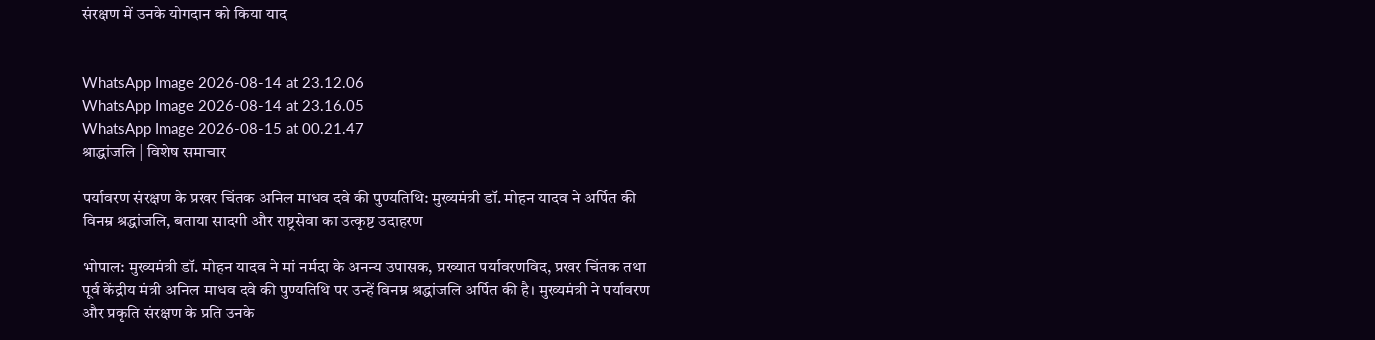संरक्षण में उनके योगदान को किया याद


WhatsApp Image 2026-08-14 at 23.12.06
WhatsApp Image 2026-08-14 at 23.16.05
WhatsApp Image 2026-08-15 at 00.21.47
श्राद्धांजलि | विशेष समाचार

पर्यावरण संरक्षण के प्रखर चिंतक अनिल माधव दवे की पुण्यतिथि: मुख्यमंत्री डॉ. मोहन यादव ने अर्पित की विनम्र श्रद्धांजलि, बताया सादगी और राष्ट्रसेवा का उत्कृष्ट उदाहरण

भोपाल: मुख्यमंत्री डॉ. मोहन यादव ने मां नर्मदा के अनन्य उपासक, प्रख्यात पर्यावरणविद, प्रखर चिंतक तथा पूर्व केंद्रीय मंत्री अनिल माधव दवे की पुण्यतिथि पर उन्हें विनम्र श्रद्धांजलि अर्पित की है। मुख्यमंत्री ने पर्यावरण और प्रकृति संरक्षण के प्रति उनके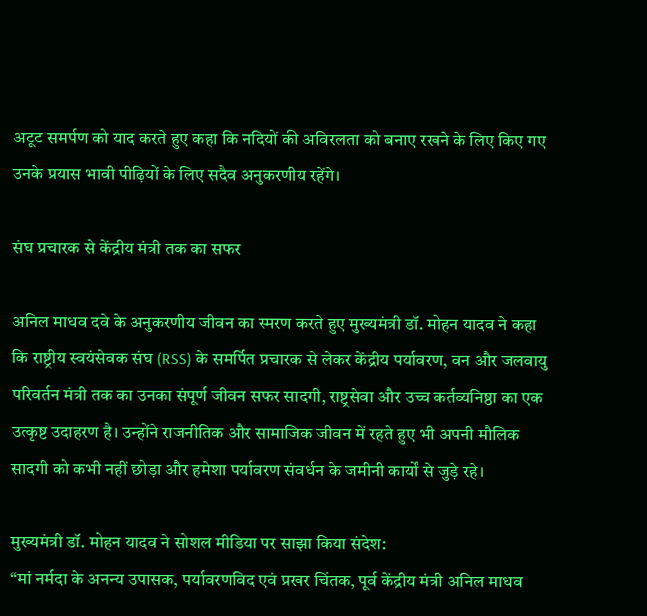अटूट समर्पण को याद करते हुए कहा कि नदियों की अविरलता को बनाए रखने के लिए किए गए उनके प्रयास भावी पीढ़ियों के लिए सदैव अनुकरणीय रहेंगे।

संघ प्रचारक से केंद्रीय मंत्री तक का सफर

अनिल माधव दवे के अनुकरणीय जीवन का स्मरण करते हुए मुख्यमंत्री डॉ. मोहन यादव ने कहा कि राष्ट्रीय स्वयंसेवक संघ (RSS) के समर्पित प्रचारक से लेकर केंद्रीय पर्यावरण, वन और जलवायु परिवर्तन मंत्री तक का उनका संपूर्ण जीवन सफर सादगी, राष्ट्रसेवा और उच्च कर्तव्यनिष्ठा का एक उत्कृष्ट उदाहरण है। उन्होंने राजनीतिक और सामाजिक जीवन में रहते हुए भी अपनी मौलिक सादगी को कभी नहीं छोड़ा और हमेशा पर्यावरण संवर्धन के जमीनी कार्यों से जुड़े रहे।

मुख्यमंत्री डॉ. मोहन यादव ने सोशल मीडिया पर साझा किया संदेश:
“मां नर्मदा के अनन्य उपासक, पर्यावरणविद एवं प्रखर चिंतक, पूर्व केंद्रीय मंत्री अनिल माधव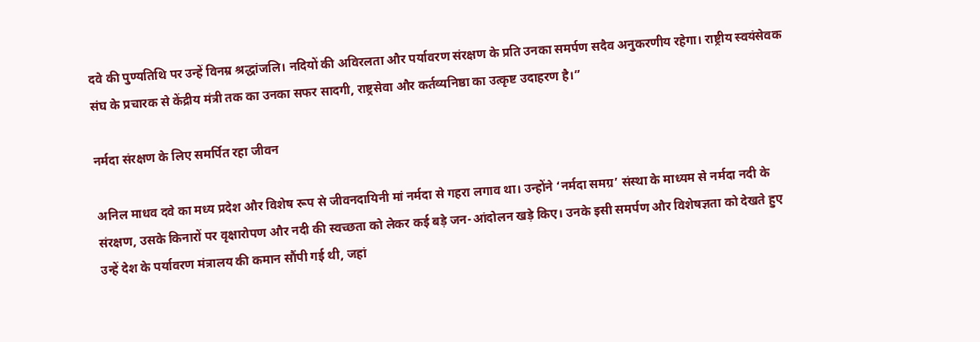दवे की पुण्यतिथि पर उन्हें विनम्र श्रद्धांजलि। नदियों की अविरलता और पर्यावरण संरक्षण के प्रति उनका समर्पण सदैव अनुकरणीय रहेगा। राष्ट्रीय स्वयंसेवक संघ के प्रचारक से केंद्रीय मंत्री तक का उनका सफर सादगी, राष्ट्रसेवा और कर्तव्यनिष्ठा का उत्कृष्ट उदाहरण है।”

नर्मदा संरक्षण के लिए समर्पित रहा जीवन

अनिल माधव दवे का मध्य प्रदेश और विशेष रूप से जीवनदायिनी मां नर्मदा से गहरा लगाव था। उन्होंने ‘नर्मदा समग्र’ संस्था के माध्यम से नर्मदा नदी के संरक्षण, उसके किनारों पर वृक्षारोपण और नदी की स्वच्छता को लेकर कई बड़े जन-आंदोलन खड़े किए। उनके इसी समर्पण और विशेषज्ञता को देखते हुए उन्हें देश के पर्यावरण मंत्रालय की कमान सौंपी गई थी, जहां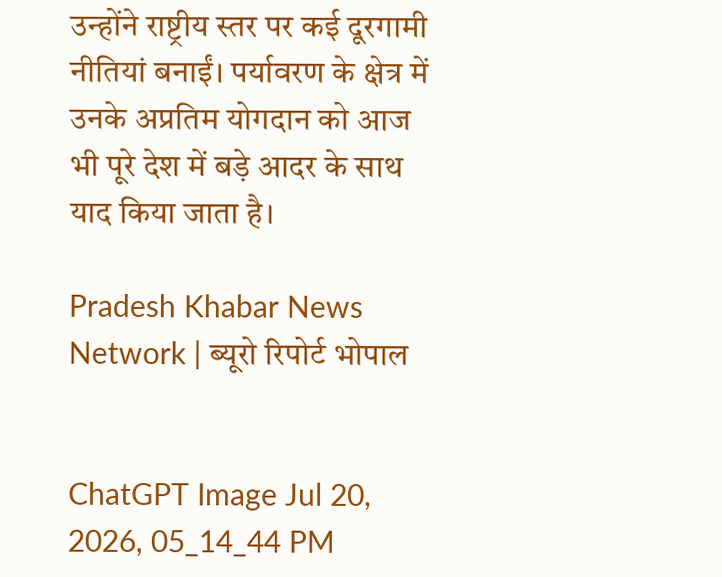उन्होंने राष्ट्रीय स्तर पर कई दूरगामी नीतियां बनाईं। पर्यावरण के क्षेत्र में उनके अप्रतिम योगदान को आज भी पूरे देश में बड़े आदर के साथ याद किया जाता है।

Pradesh Khabar News Network | ब्यूरो रिपोर्ट भोपाल


ChatGPT Image Jul 20, 2026, 05_14_44 PM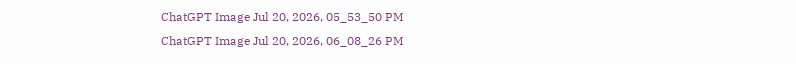ChatGPT Image Jul 20, 2026, 05_53_50 PM
ChatGPT Image Jul 20, 2026, 06_08_26 PM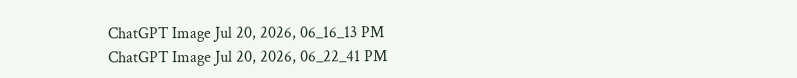ChatGPT Image Jul 20, 2026, 06_16_13 PM
ChatGPT Image Jul 20, 2026, 06_22_41 PM